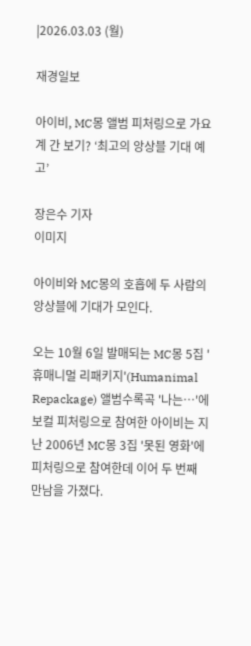|2026.03.03 (월)

재경일보

아이비, MC몽 앨범 피처링으로 가요계 간 보기? ‘최고의 앙상블 기대 예고’

장은수 기자
이미지

아이비와 MC몽의 호흡에 두 사람의 앙상블에 기대가 모인다.

오는 10월 6일 발매되는 MC몽 5집 '휴매니멀 리패키지'(Humanimal Repackage) 앨범수록곡 '나는…'에 보컬 피처링으로 참여한 아이비는 지난 2006년 MC몽 3집 '못된 영화'에 피처링으로 참여한데 이어 두 번째 만남을 가졌다.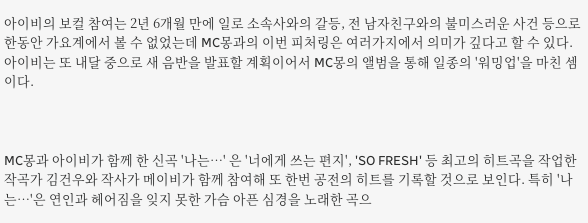아이비의 보컬 참여는 2년 6개월 만에 일로 소속사와의 갈등, 전 남자친구와의 불미스러운 사건 등으로 한동안 가요계에서 볼 수 없었는데 MC몽과의 이번 피처링은 여러가지에서 의미가 깊다고 할 수 있다. 아이비는 또 내달 중으로 새 음반을 발표할 계획이어서 MC몽의 앨범을 통해 일종의 '워밍업'을 마친 셈이다.



MC몽과 아이비가 함께 한 신곡 '나는…' 은 '너에게 쓰는 편지', 'SO FRESH' 등 최고의 히트곡을 작업한 작곡가 김건우와 작사가 메이비가 함께 참여해 또 한번 공전의 히트를 기록할 것으로 보인다. 특히 '나는…'은 연인과 헤어짐을 잊지 못한 가슴 아픈 심경을 노래한 곡으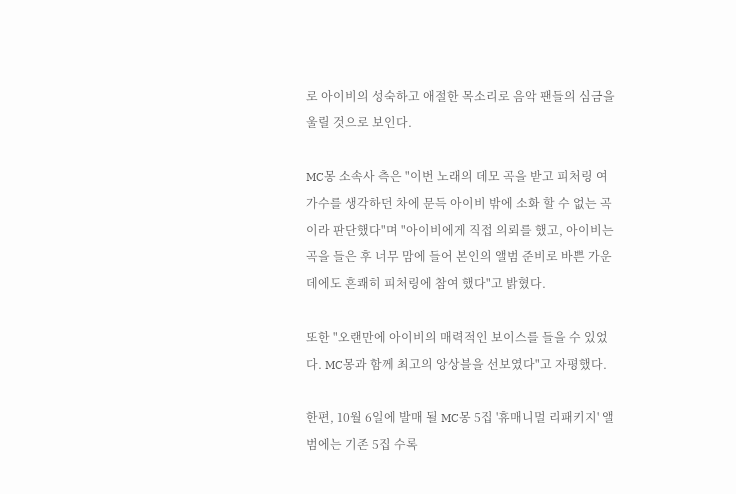로 아이비의 성숙하고 애절한 목소리로 음악 팬들의 심금을 울릴 것으로 보인다.

MC몽 소속사 측은 "이번 노래의 데모 곡을 받고 피처링 여가수를 생각하던 차에 문득 아이비 밖에 소화 할 수 없는 곡이라 판단했다"며 "아이비에게 직접 의뢰를 했고, 아이비는 곡을 들은 후 너무 맘에 들어 본인의 앨범 준비로 바쁜 가운데에도 흔쾌히 피처링에 참여 했다"고 밝혔다.

또한 "오랜만에 아이비의 매력적인 보이스를 들을 수 있었다. MC몽과 함께 최고의 앙상블을 선보였다"고 자평했다.

한편, 10월 6일에 발매 될 MC몽 5집 '휴매니멀 리패키지' 앨범에는 기존 5집 수록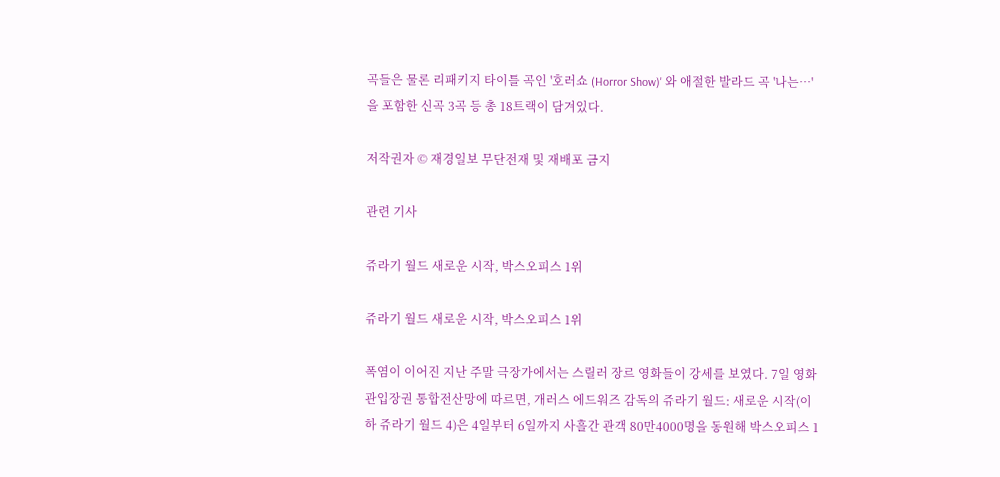곡들은 물론 리패키지 타이틀 곡인 '호러쇼 (Horror Show)' 와 애절한 발라드 곡 '나는…'을 포함한 신곡 3곡 등 총 18트랙이 담겨있다.

저작권자 © 재경일보 무단전재 및 재배포 금지

관련 기사

쥬라기 월드 새로운 시작, 박스오피스 1위

쥬라기 월드 새로운 시작, 박스오피스 1위

폭염이 이어진 지난 주말 극장가에서는 스릴러 장르 영화들이 강세를 보였다. 7일 영화관입장권 통합전산망에 따르면, 개러스 에드워즈 감독의 쥬라기 월드: 새로운 시작(이하 쥬라기 월드 4)은 4일부터 6일까지 사흘간 관객 80만4000명을 동원해 박스오피스 1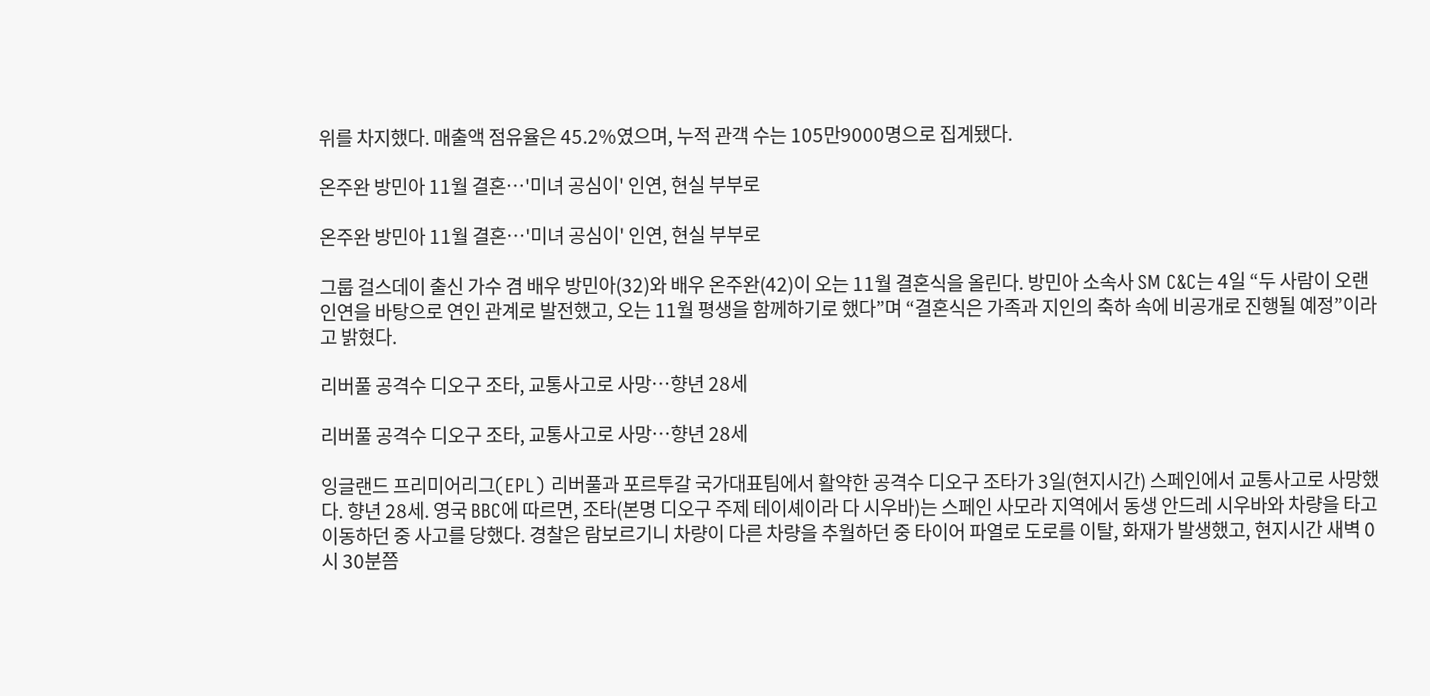위를 차지했다. 매출액 점유율은 45.2%였으며, 누적 관객 수는 105만9000명으로 집계됐다.

온주완 방민아 11월 결혼…'미녀 공심이' 인연, 현실 부부로

온주완 방민아 11월 결혼…'미녀 공심이' 인연, 현실 부부로

그룹 걸스데이 출신 가수 겸 배우 방민아(32)와 배우 온주완(42)이 오는 11월 결혼식을 올린다. 방민아 소속사 SM C&C는 4일 “두 사람이 오랜 인연을 바탕으로 연인 관계로 발전했고, 오는 11월 평생을 함께하기로 했다”며 “결혼식은 가족과 지인의 축하 속에 비공개로 진행될 예정”이라고 밝혔다.

리버풀 공격수 디오구 조타, 교통사고로 사망…향년 28세

리버풀 공격수 디오구 조타, 교통사고로 사망…향년 28세

잉글랜드 프리미어리그(EPL) 리버풀과 포르투갈 국가대표팀에서 활약한 공격수 디오구 조타가 3일(현지시간) 스페인에서 교통사고로 사망했다. 향년 28세. 영국 BBC에 따르면, 조타(본명 디오구 주제 테이셰이라 다 시우바)는 스페인 사모라 지역에서 동생 안드레 시우바와 차량을 타고 이동하던 중 사고를 당했다. 경찰은 람보르기니 차량이 다른 차량을 추월하던 중 타이어 파열로 도로를 이탈, 화재가 발생했고, 현지시간 새벽 0시 30분쯤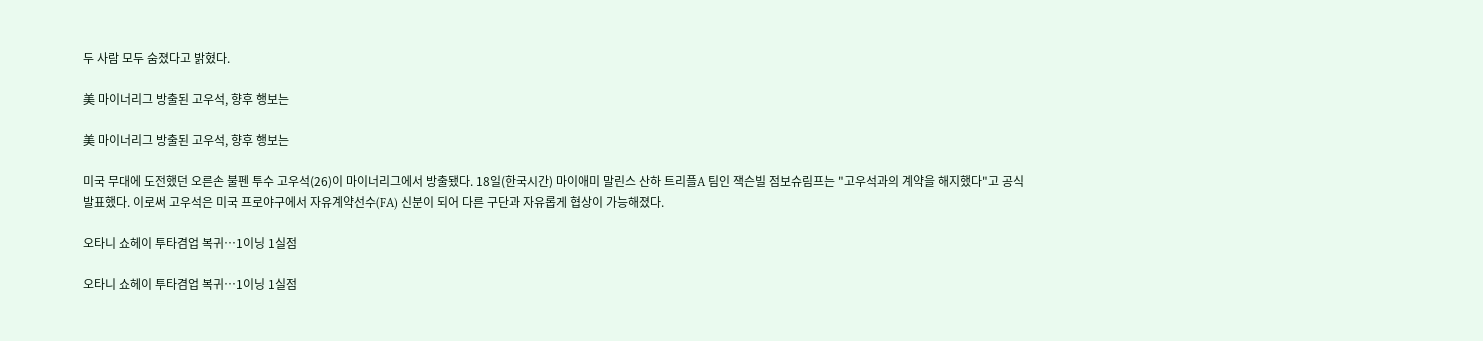두 사람 모두 숨졌다고 밝혔다.

美 마이너리그 방출된 고우석, 향후 행보는

美 마이너리그 방출된 고우석, 향후 행보는

미국 무대에 도전했던 오른손 불펜 투수 고우석(26)이 마이너리그에서 방출됐다. 18일(한국시간) 마이애미 말린스 산하 트리플A 팀인 잭슨빌 점보슈림프는 "고우석과의 계약을 해지했다"고 공식 발표했다. 이로써 고우석은 미국 프로야구에서 자유계약선수(FA) 신분이 되어 다른 구단과 자유롭게 협상이 가능해졌다.

오타니 쇼헤이 투타겸업 복귀…1이닝 1실점

오타니 쇼헤이 투타겸업 복귀…1이닝 1실점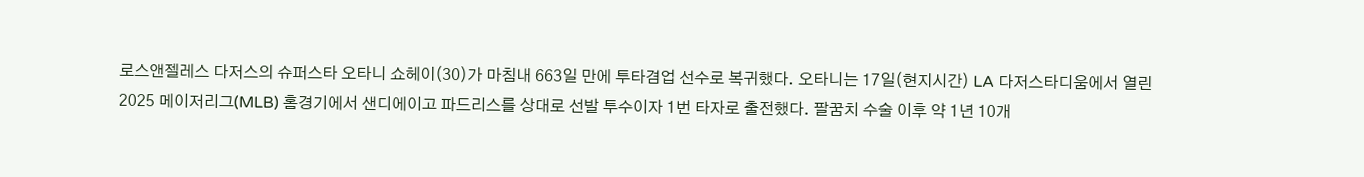로스앤젤레스 다저스의 슈퍼스타 오타니 쇼헤이(30)가 마침내 663일 만에 투타겸업 선수로 복귀했다. 오타니는 17일(현지시간) LA 다저스타디움에서 열린 2025 메이저리그(MLB) 홈경기에서 샌디에이고 파드리스를 상대로 선발 투수이자 1번 타자로 출전했다. 팔꿈치 수술 이후 약 1년 10개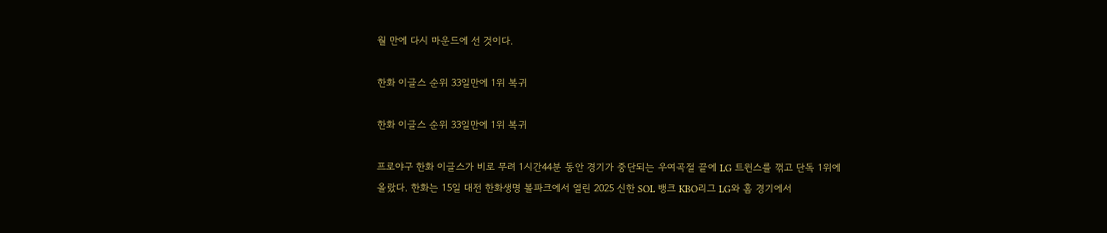월 만에 다시 마운드에 선 것이다.

한화 이글스 순위 33일만에 1위 복귀

한화 이글스 순위 33일만에 1위 복귀

프로야구 한화 이글스가 비로 무려 1시간44분 동안 경기가 중단되는 우여곡절 끝에 LG 트윈스를 꺾고 단독 1위에 올랐다. 한화는 15일 대전 한화생명 볼파크에서 열린 2025 신한 SOL 뱅크 KBO리그 LG와 홈 경기에서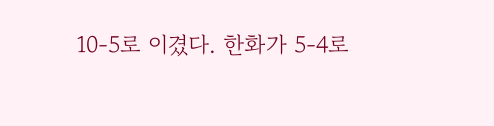10-5로 이겼다. 한화가 5-4로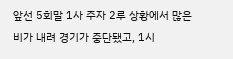앞선 5회말 1사 주자 2루 상황에서 많은 비가 내려 경기가 중단됐고, 1시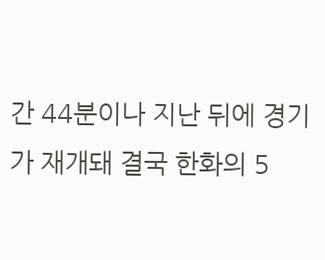간 44분이나 지난 뒤에 경기가 재개돼 결국 한화의 5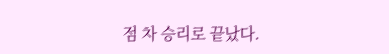점 차 승리로 끝났다.